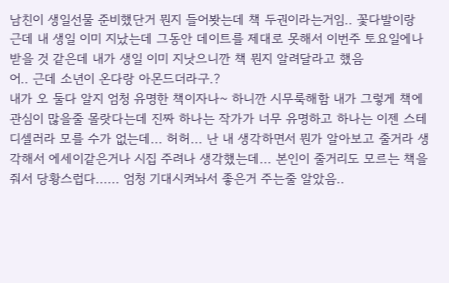남친이 생일선물 준비했단거 뭔지 들어봣는데 책 두권이라는거임.. 꽃다발이랑
근데 내 생일 이미 지났는데 그동안 데이트를 제대로 못해서 이번주 토요일에나 받을 것 같은데 내가 생일 이미 지낫으니깐 책 뭔지 알려달라고 했음
어.. 근데 소년이 온다랑 아몬드더라구.?
내가 오 둘다 알지 엄청 유명한 책이자나~ 하니깐 시무룩해함 내가 그렇게 책에 관심이 많을줄 몰랏다는데 진짜 하나는 작가가 너무 유명하고 하나는 이젠 스테디셀러라 모를 수가 없는데... 허허... 난 내 생각하면서 뭔가 알아보고 줄거라 생각해서 에세이같은거나 시집 주려나 생각했는데... 본인이 줄거리도 모르는 책을 줘서 당황스럽다...... 엄청 기대시켜놔서 좋은거 주는줄 알았음..